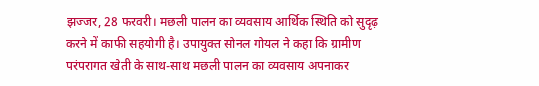झज्जर, 28 फरवरी। मछली पालन का व्यवसाय आर्थिक स्थिति को सुदृढ़ करने में काफी सहयोगी है। उपायुक्त सोनल गोयल ने कहा कि ग्रामीण परंपरागत खेती के साथ-साथ मछली पालन का व्यवसाय अपनाकर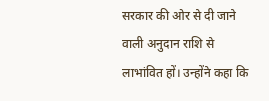सरकार की ओर से दी जाने वाली अनुदान राशि से लाभांवित हों। उन्होंने कहा कि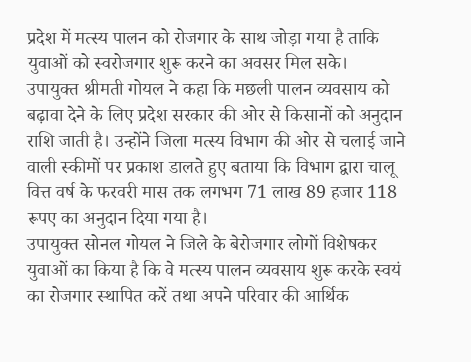प्रदेश में मत्स्य पालन को रोजगार के साथ जोड़ा गया है ताकि युवाओं को स्वरोजगार शुरू करने का अवसर मिल सके।
उपायुक्त श्रीमती गोयल ने कहा कि मछली पालन व्यवसाय को बढ़ावा देने के लिए प्रदेश सरकार की ओर से किसानों को अनुदान राशि जाती है। उन्होंने जिला मत्स्य विभाग की ओर से चलाई जाने वाली स्कीमों पर प्रकाश डालते हुए बताया कि विभाग द्वारा चालू वित्त वर्ष के फरवरी मास तक लगभग 71 लाख 89 हजार 118 रूपए का अनुदान दिया गया है।
उपायुक्त सोनल गोयल ने जिले के बेरोजगार लोगों विशेषकर युवाओं का किया है कि वे मत्स्य पालन व्यवसाय शुरू करके स्वयं का रोजगार स्थापित करें तथा अपने परिवार की आर्थिक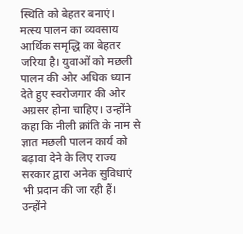स्थिति को बेहतर बनाएं।
मत्स्य पालन का व्यवसाय आर्थिक समृद्धि का बेहतर जरिया है। युवाओं को मछली पालन की ओर अधिक ध्यान देते हुए स्वरोजगार की ओर अग्रसर होना चाहिए। उन्होंने कहा कि नीली क्रांति के नाम से ज्ञात मछली पालन कार्य को बढ़ावा देने के लिए राज्य सरकार द्वारा अनेक सुविधाएं भी प्रदान की जा रही हैं।
उन्होंने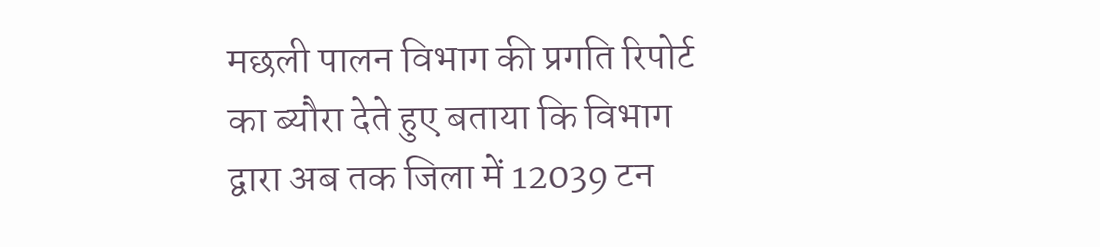मछली पालन विभाग की प्रगति रिपोर्ट का ब्यौरा देते हुए बताया कि विभाग द्वारा अब तक जिला में 12039 टन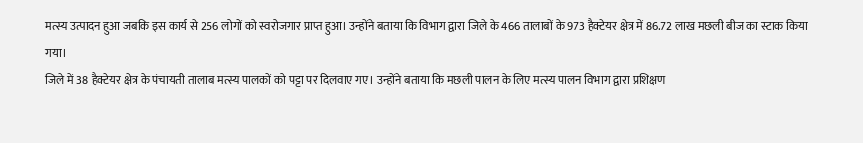मत्स्य उत्पादन हुआ जबकि इस कार्य से 256 लोगों को स्वरोजगार प्राप्त हुआ। उन्होंने बताया कि विभाग द्वारा जिले के 466 तालाबों के 973 हैक्टेयर क्षेत्र में 86.72 लाख मछली बीज का स्टाक किया गया।
जिले में 38 हैक्टेयर क्षेत्र के पंचायती तालाब मत्स्य पालकों को पट्टा पर दिलवाए गए। उन्होंने बताया कि मछली पालन के लिए मत्स्य पालन विभाग द्वारा प्रशिक्षण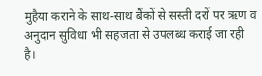मुहैया कराने के साथ-साथ बैंकों से सस्ती दरों पर ऋण व अनुदान सुविधा भी सहजता से उपलब्ध कराई जा रही है।